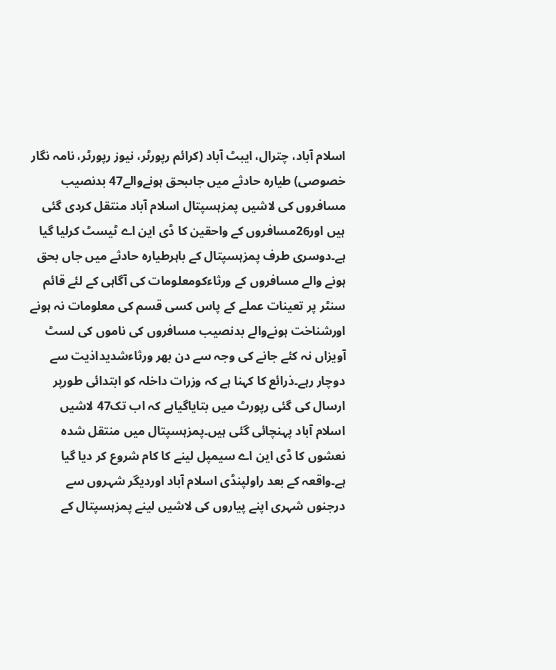اسلام آباد، چترال، ایبٹ آباد (کرائم رپورٹر، نیوز رپورٹر، نامہ نگار خصوصی) طیارہ حادثے میں جاںبحق ہونےوالے47 بدنصیب مسافروں کی لاشیں پمزہسپتال اسلام آباد منتقل کردی گئی ہیں اور26مسافروں کے واحقین کا ڈی این اے ٹیسٹ کرلیا گیا ہے۔دوسری طرف پمزہسپتال کے باہرطیارہ حادثے میں جاں بحق ہونے والے مسافروں کے ورثاءکومعلومات کی آگاہی کے لئے قائم سنٹر پر تعینات عملے کے پاس کسی قسم کی معلومات نہ ہونے اورشناخت ہونےوالے بدنصیب مسافروں کی ناموں کی لسٹ آویزاں نہ کئے جانے کی وجہ سے دن بھر ورثاءشدیداذیت سے دوچار رہے۔ذرائع کا کہنا ہے کہ وزرات داخلہ کو ابتدائی طورپر ارسال کی گئی رپورٹ میں بتایاگیاہے کہ اب تک47 لاشیں اسلام آباد پہنچائی گئی ہیں۔پمزہسپتال میں منتقل شدہ نعشوں کا ڈی این اے سیمپل لینے کا کام شروع کر دیا گیا ہے۔واقعہ کے بعد راولپنڈی اسلام آباد اوردیگر شہروں سے درجنوں شہری اپنے پیاروں کی لاشیں لینے پمزہسپتال کے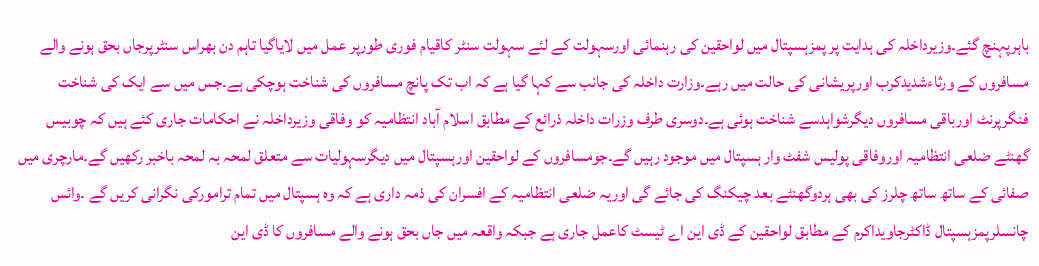باہرپہنچ گئے۔وزیرداخلہ کی ہدایت پر پمزہسپتال میں لواحقین کی رہنمائی اورسہولت کے لئے سہولت سنٹر کاقیام فوری طورپر عمل میں لایاگیا تاہم دن بھراس سنٹرپرجاں بحق ہونے والے مسافروں کے ورثاءشدیدکرب اورپریشانی کی حالت میں رہے۔وزارت داخلہ کی جانب سے کہا گیا ہے کہ اب تک پانچ مسافروں کی شناخت ہوچکی ہے۔جس میں سے ایک کی شناخت فنگرپرنٹ اورباقی مسافروں دیگرشواہدسے شناخت ہوئی ہے۔دوسری طرف وزرات داخلہ ذرائع کے مطابق اسلام آباد انتظامیہ کو وفاقی وزیرداخلہ نے احکامات جاری کئے ہیں کہ چوبیس گھنٹے ضلعی انتظامیہ اوروفاقی پولیس شفٹ وار ہسپتال میں موجود رہیں گے۔جومسافروں کے لواحقین اورہسپتال میں دیگرسہولیات سے متعلق لمحہ بہ لمحہ باخبر رکھیں گے۔مارچری میں صفائی کے ساتھ ساتھ چلرز کی بھی ہردوگھنٹے بعد چیکنگ کی جائے گی اوریہ ضلعی انتظامیہ کے افسران کی ذمہ داری ہے کہ وہ ہسپتال میں تمام ترامورکی نگرانی کریں گے ۔وائس چانسلرپمزہسپتال ڈاکٹرجاویداکرم کے مطابق لواحقین کے ڈی این اے ٹیسٹ کاعمل جاری ہے جبکہ واقعہ میں جاں بحق ہونے والے مسافروں کا ڈی این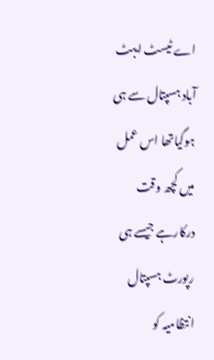اے ٹیسٹ ایبٹ آباد ہسپتال سے ہی ہوگیاتھا اس عمل میں کچھ وقت درکارہے جیسے ہی رپورٹ ہسپتال انتظامیہ کو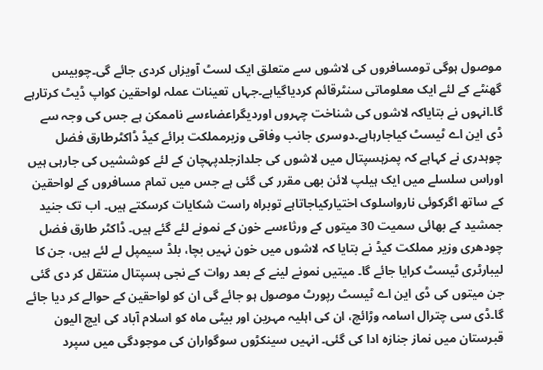موصول ہوگی تومسافروں کی لاشوں سے متعلق ایک لسٹ آویزاں کردی جائے گی۔چوبیس گھنٹے کے لئے ایک معلوماتی سنٹرقائم کردیاگیاہے۔جہاں تعینات عملہ لواحقین کواپ ڈیٹ کرتارہے گا۔انہوں نے بتایاکہ لاشوں کی شناخت چہروں اوردیگراعضاءسے ناممکن ہے جس کی وجہ سے ڈی این اے ٹیسٹ کیاجارہاہے۔دوسری جانب وفاقی وزیرمملکت برائے کیڈ ڈاکٹرطارق فضل چوہدری نے کہاہے کہ پمزہسپتال میں لاشوں کی جلدازجلدپہچان کے لئے کوششیں کی جارہی ہیں اوراس سلسلے میں ایک ہیلپ لائن بھی مقرر کی گئی ہے جس میں تمام مسافروں کے لواحقین کے ساتھ اگرکوئی نارواسلوک اختیارکیاجاتاہے توبراہ راست شکایات کرسکتے ہیں۔ اب تک جنید جمشید کے بھائی سمیت 30 میتوں کے ورثاءسے خون کے نمونے لئے گئے ہیں۔ ڈاکٹر طارق فضل چودھری وزیر مملکت کیڈ نے بتایا کہ لاشوں میں خون نہیں بچا، بلڈ سیمپل لے لئے ہیں، جن کا لیبارٹری ٹیسٹ کرایا جائے گا۔ میتیں نمونے لینے کے بعد روات کے نجی ہسپتال منتقل کر دی گئی جن میتوں کی ڈی این اے ٹیسٹ رپورٹ موصول ہو جائے گی ان کو لواحقین کے حوالے کر دیا جائے گا۔ڈی سی چترال اسامہ وڑائچ، ان کی اہلیہ مہرین اور بیٹی ماہ کو اسلام آباد کی ایچ الیون قبرستان میں نماز جنازہ ادا کی گئی۔ انہیں سینکڑوں سوگواران کی موجودگی میں سپرد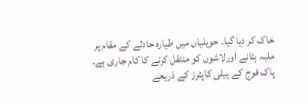خاک کر دیا گیا۔ حویلیاں میں طیارہ حادثے کے مقام پر ملبہ ہٹانے اورلاشوں کو منتقل کرنے کا کام جاری ہے۔ پاک فوج کے ہیلی کاپٹرز کے ذریعے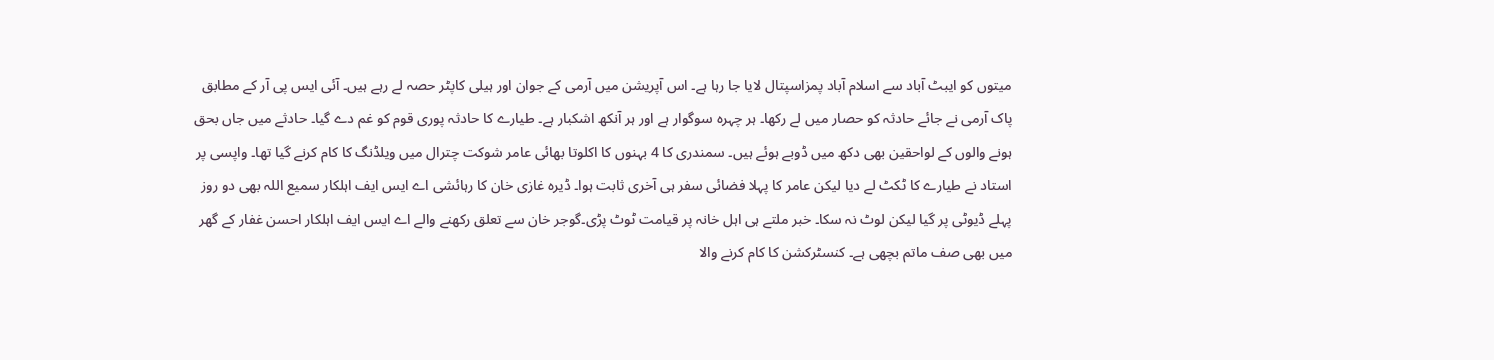میتوں کو ایبٹ آباد سے اسلام آباد پمزاسپتال لایا جا رہا ہے۔ اس آپریشن میں آرمی کے جوان اور ہیلی کاپٹر حصہ لے رہے ہیں۔ آئی ایس پی آر کے مطابق پاک آرمی نے جائے حادثہ کو حصار میں لے رکھا۔ ہر چہرہ سوگوار ہے اور ہر آنکھ اشکبار ہے۔ طیارے کا حادثہ پوری قوم کو غم دے گیا۔ حادثے میں جاں بحق ہونے والوں کے لواحقین بھی دکھ میں ڈوبے ہوئے ہیں۔ سمندری کا 4 بہنوں کا اکلوتا بھائی عامر شوکت چترال میں ویلڈنگ کا کام کرنے گیا تھا۔ واپسی پر استاد نے طیارے کا ٹکٹ لے دیا لیکن عامر کا پہلا فضائی سفر ہی آخری ثابت ہوا۔ ڈیرہ غازی خان کا رہائشی اے ایس ایف اہلکار سمیع اللہ بھی دو روز پہلے ڈیوٹی پر گیا لیکن لوٹ نہ سکا۔ خبر ملتے ہی اہل خانہ پر قیامت ٹوٹ پڑی۔گوجر خان سے تعلق رکھنے والے اے ایس ایف اہلکار احسن غفار کے گھر میں بھی صف ماتم بچھی ہے۔ کنسٹرکشن کا کام کرنے والا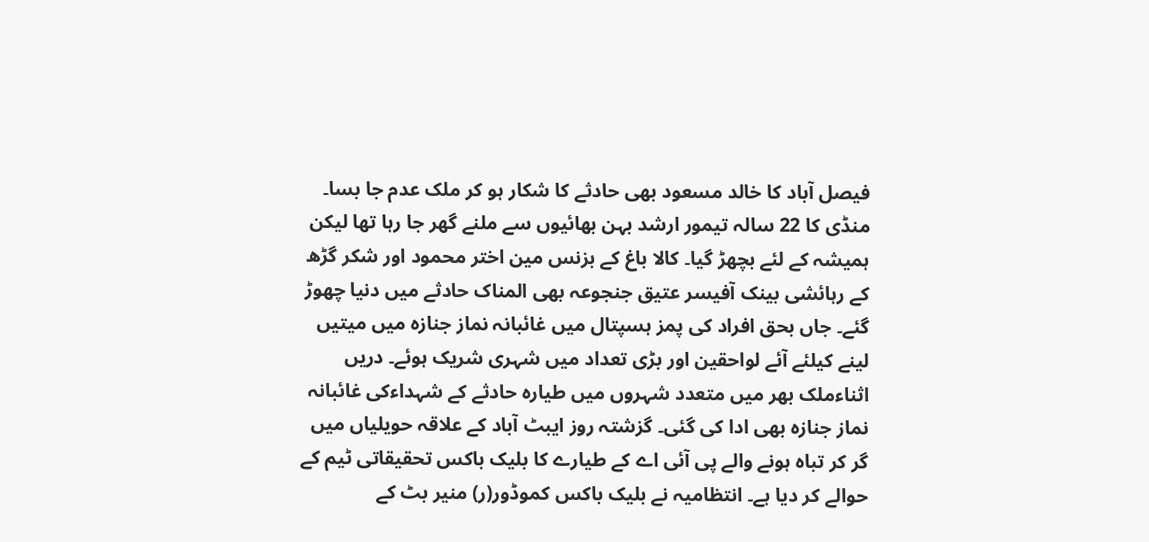فیصل آباد کا خالد مسعود بھی حادثے کا شکار ہو کر ملک عدم جا بسا۔ منڈی کا 22 سالہ تیمور ارشد بہن بھائیوں سے ملنے گھر جا رہا تھا لیکن ہمیشہ کے لئے بچھڑ گیا۔ کالا باغ کے بزنس مین اختر محمود اور شکر گڑھ کے رہائشی بینک آفیسر عتیق جنجوعہ بھی المناک حادثے میں دنیا چھوڑ گئے۔ جاں بحق افراد کی پمز ہسپتال میں غائبانہ نماز جنازہ میں میتیں لینے کیلئے آئے لواحقین اور بڑی تعداد میں شہری شریک ہوئے۔ دریں اثناءملک بھر میں متعدد شہروں میں طیارہ حادثے کے شہداءکی غائبانہ نماز جنازہ بھی ادا کی گئی۔ گزشتہ روز ایبٹ آباد کے علاقہ حویلیاں میں گر کر تباہ ہونے والے پی آئی اے کے طیارے کا بلیک باکس تحقیقاتی ٹیم کے حوالے کر دیا ہے۔ انتظامیہ نے بلیک باکس کموڈور(ر) منیر بٹ کے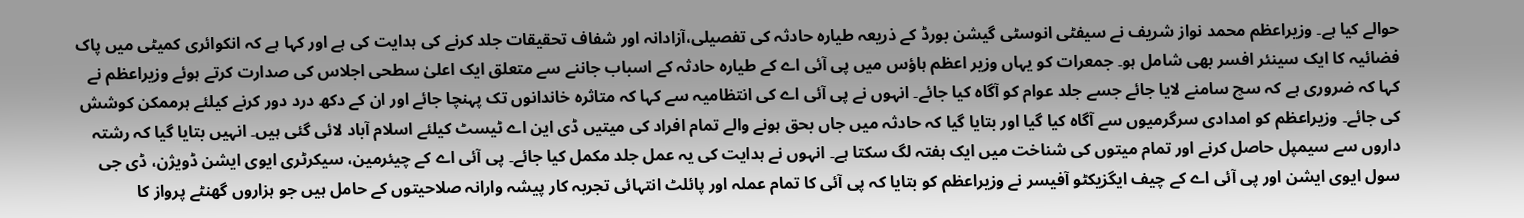حوالے کیا ہے۔ وزیراعظم محمد نواز شریف نے سیفٹی انوسٹی گیشن بورڈ کے ذریعہ طیارہ حادثہ کی تفصیلی،آزادانہ اور شفاف تحقیقات جلد کرنے کی ہدایت کی ہے اور کہا ہے کہ انکوائری کمیٹی میں پاک فضائیہ کا ایک سینئر افسر بھی شامل ہو۔ جمعرات کو یہاں وزیر اعظم ہاؤس میں پی آئی اے کے طیارہ حادثہ کے اسباب جاننے سے متعلق ایک اعلیٰ سطحی اجلاس کی صدارت کرتے ہوئے وزیراعظم نے کہا کہ ضروری ہے کہ سچ سامنے لایا جائے جسے جلد عوام کو آگاہ کیا جائے۔ انہوں نے پی آئی اے کی انتظامیہ سے کہا کہ متاثرہ خاندانوں تک پہنچا جائے اور ان کے دکھ درد دور کرنے کیلئے ہرممکن کوشش کی جائے۔ وزیراعظم کو امدادی سرگرمیوں سے آگاہ کیا گیا اور بتایا گیا کہ حادثہ میں جاں بحق ہونے والے تمام افراد کی میتیں ڈی این اے ٹیسٹ کیلئے اسلام آباد لائی گئی ہیں۔ انہیں بتایا گیا کہ رشتہ داروں سے سیمپل حاصل کرنے اور تمام میتوں کی شناخت میں ایک ہفتہ لگ سکتا ہے۔ انہوں نے ہدایت کی یہ عمل جلد مکمل کیا جائے۔ پی آئی اے کے چیئرمین، سیکرٹری ایوی ایشن ڈویژن، ڈی جی سول ایوی ایشن اور پی آئی اے کے چیف ایگزیکٹو آفیسر نے وزیراعظم کو بتایا کہ پی آئی کا تمام عملہ اور پائلٹ انتہائی تجربہ کار پیشہ وارانہ صلاحیتوں کے حامل ہیں جو ہزاروں گھنٹے پرواز کا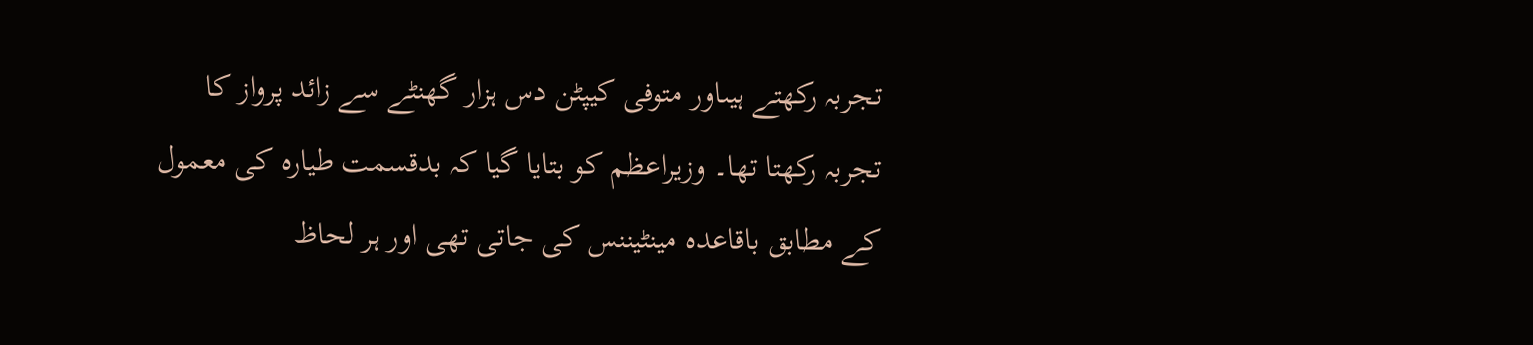تجربہ رکھتے ہیںاور متوفی کیپٹن دس ہزار گھنٹے سے زائد پرواز کا تجربہ رکھتا تھا۔ وزیراعظم کو بتایا گیا کہ بدقسمت طیارہ کی معمول کے مطابق باقاعدہ مینٹیننس کی جاتی تھی اور ہر لحاظ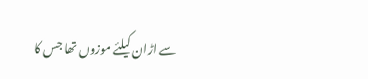سے اڑان کیلئے موزوں تھا جس کا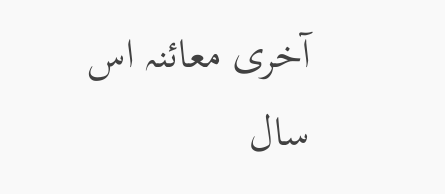آخری معائنہ اس سال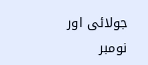جولائی اور نومبر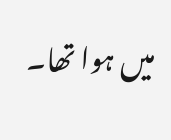میں ہوا تھا۔